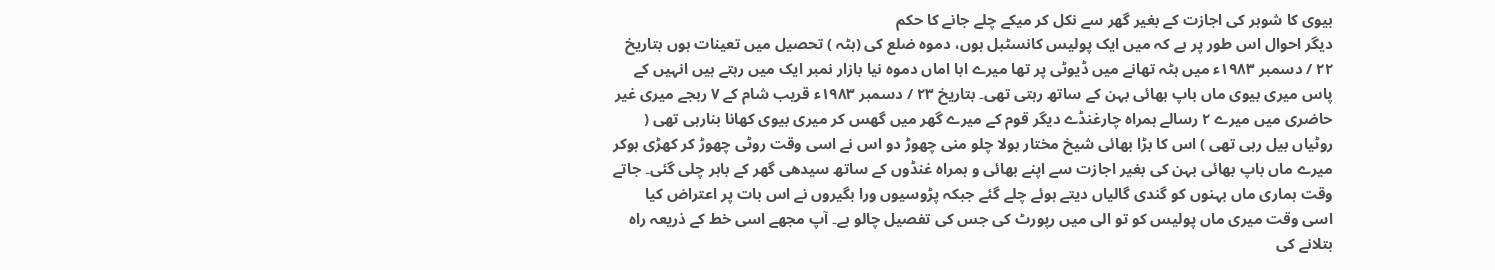بیوی کا شوہر کی اجازت کے بغیر گھر سے نکل کر میکے چلے جانے کا حکم
دیگر احوال اس طور پر ہے کہ میں ایک پولیس کانسٹبل ہوں، دموہ ضلع کی (ہٹہ ) تحصیل میں تعینات ہوں بتاریخ ۲۲ / دسمبر ۱۹۸۳ء میں ہٹہ تھانے میں ڈیوٹی پر تھا میرے ابا اماں دموہ نیا بازار نمبر ایک میں رہتے ہیں انہیں کے پاس میری بیوی ماں باپ بھائی بہن کے ساتھ رہتی تھی۔ بتاریخ ۲۳ / دسمبر ۱۹۸۳ء قریب شام کے ۷ ربجے میری غیر حاضری میں میرے ۲ رسالے ہمراہ چارغنڈے دیگر قوم کے میرے گھر میں گھس کر میری بیوی کھانا بنارہی تھی ( روٹیاں بیل رہی تھی ) اس کا بڑا بھائی شیخ مختار بولا چلو منی چھوڑ دو اس نے اسی وقت روٹی چھوڑ کر کھڑی ہوکر میرے ماں باپ بھائی بہن کی بغیر اجازت سے اپنے بھائی و ہمراہ غنڈوں کے ساتھ سیدھی گھر کے باہر چلی گئی۔ جاتے وقت ہماری ماں بہنوں کو گندی گالیاں دیتے ہوئے چلے گئے جبکہ پڑوسیوں ورا بگیروں نے اس بات پر اعتراض کیا اسی وقت میری ماں پولیس کو تو الی میں رپورٹ کی جس کی تفصیل چالو ہے۔ آپ مجھے اسی خط کے ذریعہ راہ بتلانے کی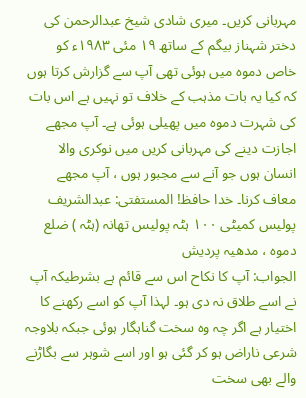مہربانی کریں۔ میری شادی شیخ عبدالرحمن کی دختر شہناز بیگم کے ساتھ ۱۹ مئی ۱۹۸۳ء کو خاص دموہ میں ہوئی تھی آپ سے گزارش کرتا ہوں کہ کیا یہ بات مذہب کے خلاف تو نہیں ہے اس بات کی شہرت دموہ میں پھیلی ہوئی ہے۔ آپ مجھے اجازت دینے کی مہربانی کریں میں نوکری والا انسان ہوں جو آنے سے مجبور ہوں ، آپ مجھے معاف کرنا۔ خدا حافظ! المستفتی: عبدالشریف پولیس کمیٹی ۱۰۰ ہٹہ پولیس تھانہ (ہٹہ ) ضلع دموہ ، مدھیہ پردیش
الجواب: آپ کا نکاح اس سے قائم ہے بشرطیکہ آپ نے اسے طلاق نہ دی ہو۔ لہذا آپ کو اسے رکھنے کا اختیار ہے اگر چہ وہ سخت گناہگار ہوئی جبکہ بلاوجہ شرعی ناراض ہو کر گئی ہو اور اسے شوہر سے بگاڑنے والے بھی سخت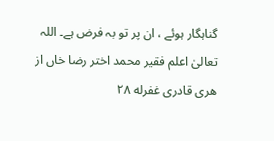گناہگار ہوئے ، ان پر تو بہ فرض ہے۔ اللہ تعالیٰ اعلم فقیر محمد اختر رضا خاں از هری قادری غفرله ۲۸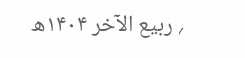؍ ربیع الآخر ۱۴۰۴ھ